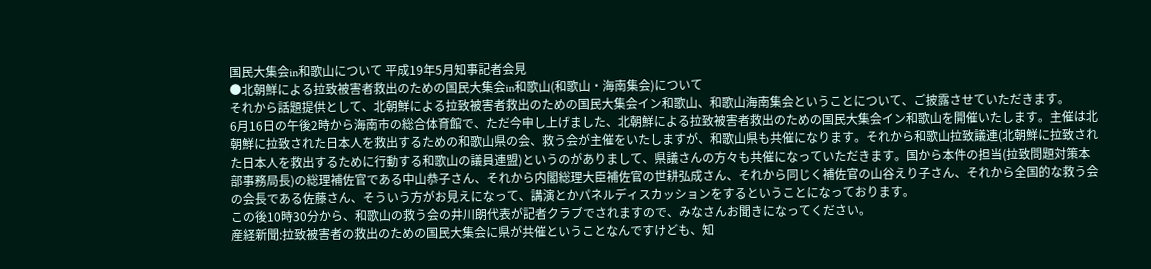国民大集会in和歌山について 平成19年5月知事記者会見
●北朝鮮による拉致被害者救出のための国民大集会in和歌山(和歌山・海南集会)について
それから話題提供として、北朝鮮による拉致被害者救出のための国民大集会イン和歌山、和歌山海南集会ということについて、ご披露させていただきます。
6月16日の午後2時から海南市の総合体育館で、ただ今申し上げました、北朝鮮による拉致被害者救出のための国民大集会イン和歌山を開催いたします。主催は北朝鮮に拉致された日本人を救出するための和歌山県の会、救う会が主催をいたしますが、和歌山県も共催になります。それから和歌山拉致議連(北朝鮮に拉致された日本人を救出するために行動する和歌山の議員連盟)というのがありまして、県議さんの方々も共催になっていただきます。国から本件の担当(拉致問題対策本部事務局長)の総理補佐官である中山恭子さん、それから内閣総理大臣補佐官の世耕弘成さん、それから同じく補佐官の山谷えり子さん、それから全国的な救う会の会長である佐藤さん、そういう方がお見えになって、講演とかパネルディスカッションをするということになっております。
この後10時30分から、和歌山の救う会の井川朗代表が記者クラブでされますので、みなさんお聞きになってください。
産経新聞:拉致被害者の救出のための国民大集会に県が共催ということなんですけども、知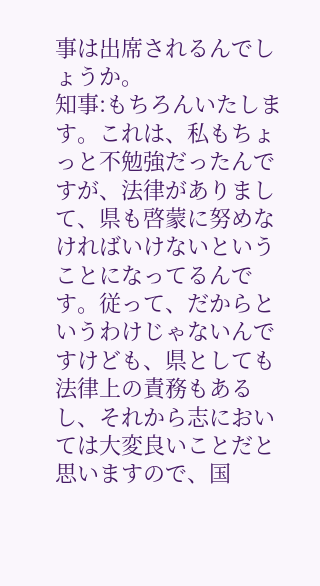事は出席されるんでしょうか。
知事:もちろんいたします。これは、私もちょっと不勉強だったんですが、法律がありまして、県も啓蒙に努めなければいけないということになってるんです。従って、だからというわけじゃないんですけども、県としても法律上の責務もあるし、それから志においては大変良いことだと思いますので、国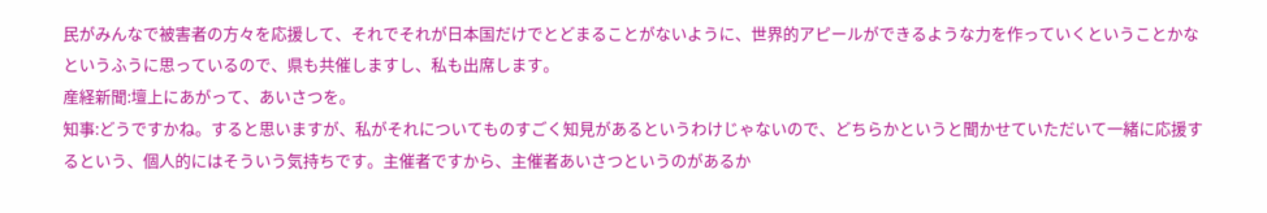民がみんなで被害者の方々を応援して、それでそれが日本国だけでとどまることがないように、世界的アピールができるような力を作っていくということかなというふうに思っているので、県も共催しますし、私も出席します。
産経新聞:壇上にあがって、あいさつを。
知事:どうですかね。すると思いますが、私がそれについてものすごく知見があるというわけじゃないので、どちらかというと聞かせていただいて一緒に応援するという、個人的にはそういう気持ちです。主催者ですから、主催者あいさつというのがあるか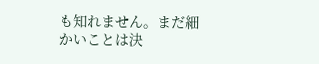も知れません。まだ細かいことは決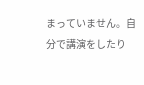まっていません。自分で講演をしたり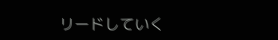リードしていく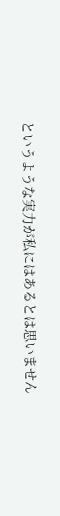というような実力が私にはあるとは思いません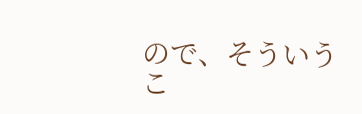ので、そういうこ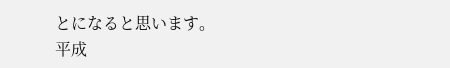とになると思います。
平成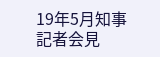19年5月知事記者会見